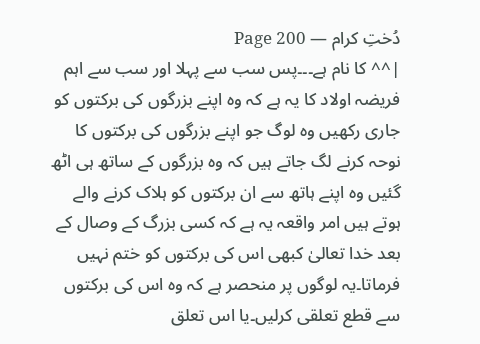دُختِ کرام — Page 200
|^^ کا نام ہے۔۔۔پس سب سے پہلا اور سب سے اہم فریضہ اولاد کا یہ ہے کہ وہ اپنے بزرگوں کی برکتوں کو جاری رکھیں وہ لوگ جو اپنے بزرگوں کی برکتوں کا نوحہ کرنے لگ جاتے ہیں کہ وہ بزرگوں کے ساتھ ہی اٹھ گئیں وہ اپنے ہاتھ سے ان برکتوں کو ہلاک کرنے والے ہوتے ہیں امر واقعہ یہ ہے کہ کسی بزرگ کے وصال کے بعد خدا تعالیٰ کبھی اس کی برکتوں کو ختم نہیں فرماتا۔یہ لوگوں پر منحصر ہے کہ وہ اس کی برکتوں سے قطع تعلقی کرلیں۔یا اس تعلق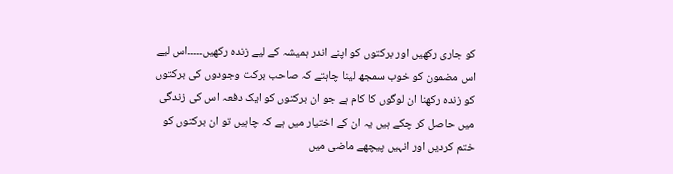کو جاری رکھیں اور برکتوں کو اپنے اندر ہمیشہ کے لیے زندہ رکھیں۔۔۔۔۔اس لیے اس مضمون کو خوب سمجھ لینا چاہتے کہ صاحب برکت وجودوں کی برکتوں کو زندہ رکھنا ان لوگوں کا کام ہے جو ان برکتوں کو ایک دفعہ اس کی زندگی میں حاصل کر چکے ہیں یہ ان کے اختیار میں ہے کہ چاہیں تو ان برکتوں کو ختم کردیں اور انہیں پیچھے ماضی میں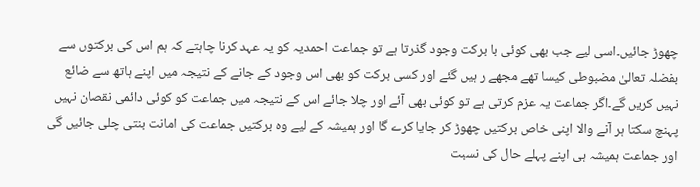چھوڑ جائیں۔اسی لیے جب بھی کوئی با برکت وجود گذرتا ہے تو جماعت احمدیہ کو یہ عہد کرنا چاہتے کہ ہم اس کی برکتوں سے بفضلہ تعالیٰ مضبوطی کیسا تھے مجھے ر ہیں گئے اور کسی برکت کو بھی اس وجود کے جانے کے نتیجہ میں اپنے ہاتھ سے ضائع نہیں کریں گے۔اگر جماعت یہ عزم کرتی ہے تو کوئی بھی آئے اور چلا جائے اس کے نتیجہ میں جماعت کو کوئی دائمی نقصان نہیں پہنچ سکتا ہر آنے والا اپنی خاص برکتیں چھوڑ کر جایا کرے گا اور ہمیشہ کے لیے وہ برکتیں جماعت کی امانت بنتی چلی جائیں گی اور جماعت ہمیشہ ہی اپنے پہلے حال کی نسبت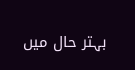بہتر حال میں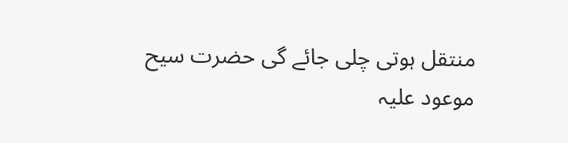منتقل ہوتی چلی جائے گی حضرت سیح موعود علیہ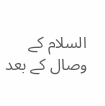السلام کے وصال کے بعد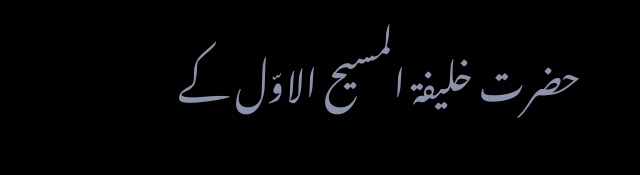حضرت خلیفۃ المسیح الاوّل کے